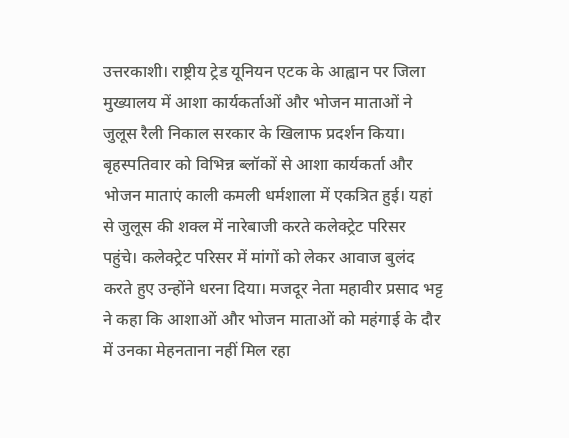उत्तरकाशी। राष्ट्रीय ट्रेड यूनियन एटक के आह्वान पर जिला मुख्यालय में आशा कार्यकर्ताओं और भोजन माताओं ने जुलूस रैली निकाल सरकार के खिलाफ प्रदर्शन किया। बृहस्पतिवार को विभिन्न ब्लॉकों से आशा कार्यकर्ता और भोजन माताएं काली कमली धर्मशाला में एकत्रित हुई। यहां से जुलूस की शक्ल में नारेबाजी करते कलेक्ट्रेट परिसर पहुंचे। कलेक्ट्रेट परिसर में मांगों को लेकर आवाज बुलंद करते हुए उन्होंने धरना दिया। मजदूर नेता महावीर प्रसाद भट्ट ने कहा कि आशाओं और भोजन माताओं को महंगाई के दौर में उनका मेहनताना नहीं मिल रहा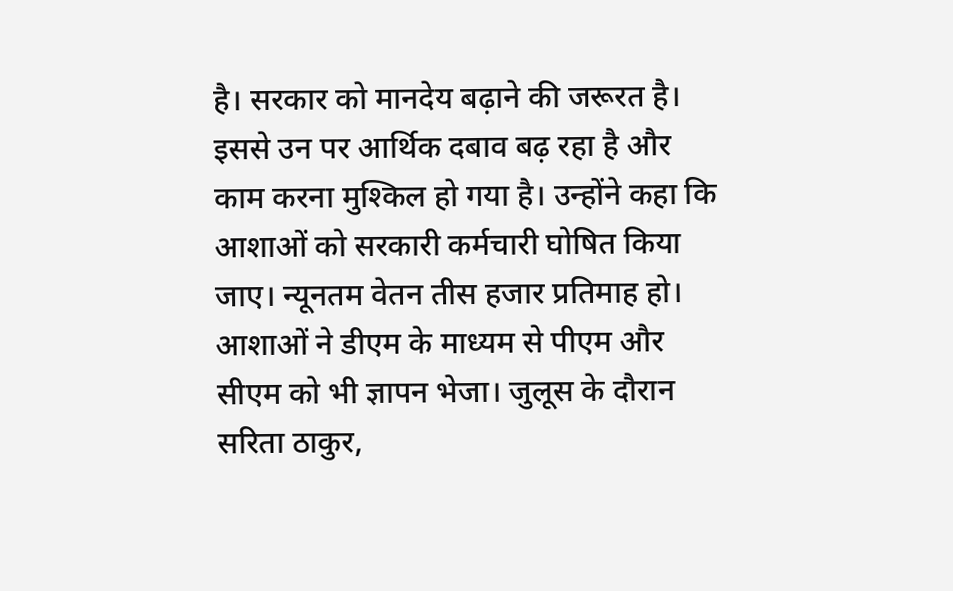है। सरकार को मानदेय बढ़ाने की जरूरत है। इससे उन पर आर्थिक दबाव बढ़ रहा है और काम करना मुश्किल हो गया है। उन्होंने कहा कि आशाओं को सरकारी कर्मचारी घोषित किया जाए। न्यूनतम वेतन तीस हजार प्रतिमाह हो। आशाओं ने डीएम के माध्यम से पीएम और सीएम को भी ज्ञापन भेजा। जुलूस के दौरान सरिता ठाकुर,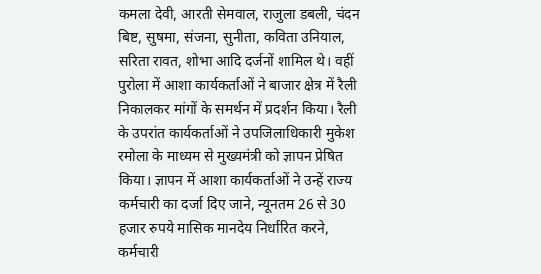कमला देवी, आरती सेमवाल, राजुला डबली, चंदन बिष्ट, सुषमा, संजना, सुनीता, कविता उनियाल, सरिता रावत, शोभा आदि दर्जनों शामिल थे। वहीं पुरोला में आशा कार्यकर्ताओं ने बाजार क्षेत्र में रैली निकालकर मांगों के समर्थन में प्रदर्शन किया। रैली के उपरांत कार्यकर्ताओं ने उपजिलाधिकारी मुकेश रमोला के माध्यम से मुख्यमंत्री को ज्ञापन प्रेषित किया। ज्ञापन में आशा कार्यकर्ताओं ने उन्हें राज्य कर्मचारी का दर्जा दिए जाने, न्यूनतम 26 से 30 हजार रुपये मासिक मानदेय निर्धारित करने, कर्मचारी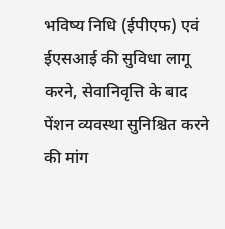भविष्य निधि (ईपीएफ) एवं ईएसआई की सुविधा लागू करने, सेवानिवृत्ति के बाद पेंशन व्यवस्था सुनिश्चित करने की मांग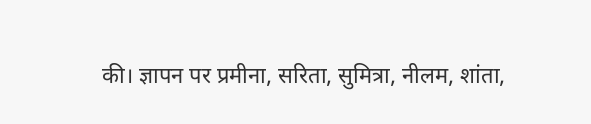की। ज्ञापन पर प्रमीना, सरिता, सुमित्रा, नीलम, शांता,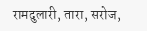रामदुलारी, तारा, सरोज,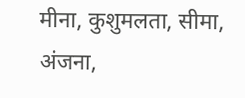मीना, कुशुमलता, सीमा, अंजना,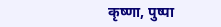कृष्णा, पुष्पा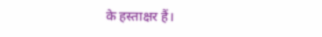के हस्ताक्षर हैं।